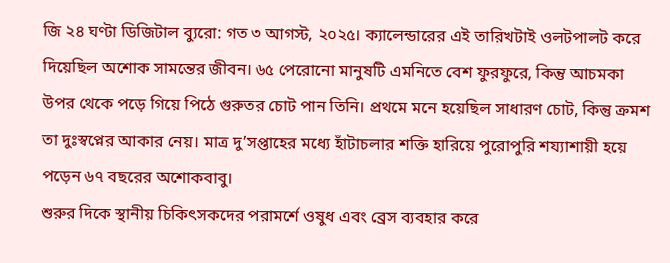জি ২৪ ঘণ্টা ডিজিটাল ব্যুরো: গত ৩ আগস্ট, ২০২৫। ক্যালেন্ডারের এই তারিখটাই ওলটপালট করে দিয়েছিল অশোক সামন্তের জীবন। ৬৫ পেরোনো মানুষটি এমনিতে বেশ ফুরফুরে, কিন্তু আচমকা উপর থেকে পড়ে গিয়ে পিঠে গুরুতর চোট পান তিনি। প্রথমে মনে হয়েছিল সাধারণ চোট, কিন্তু ক্রমশ তা দুঃস্বপ্নের আকার নেয়। মাত্র দু’সপ্তাহের মধ্যে হাঁটাচলার শক্তি হারিয়ে পুরোপুরি শয্যাশায়ী হয়ে পড়েন ৬৭ বছরের অশোকবাবু।
শুরুর দিকে স্থানীয় চিকিৎসকদের পরামর্শে ওষুধ এবং ব্রেস ব্যবহার করে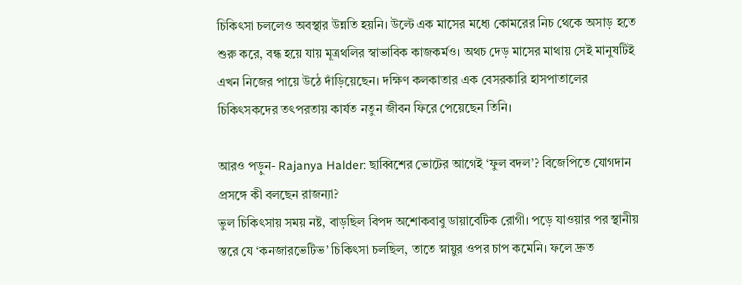চিকিৎসা চললেও অবস্থার উন্নতি হয়নি। উল্টে এক মাসের মধ্যে কোমরের নিচ থেকে অসাড় হতে শুরু করে, বন্ধ হয়ে যায় মূত্রথলির স্বাভাবিক কাজকর্মও। অথচ দেড় মাসের মাথায় সেই মানুষটিই এখন নিজের পায়ে উঠে দাঁড়িয়েছেন। দক্ষিণ কলকাতার এক বেসরকারি হাসপাতালের চিকিৎসকদের তৎপরতায় কার্যত নতুন জীবন ফিরে পেয়েছেন তিনি।

আরও পড়ুন- Rajanya Halder: ছাব্বিশের ভোটের আগেই ‘ফুল বদল’? বিজেপিতে যোগদান প্রসঙ্গে কী বলছেন রাজন্যা?
ভুল চিকিৎসায় সময় নষ্ট, বাড়ছিল বিপদ অশোকবাবু ডায়াবেটিক রোগী। পড়ে যাওয়ার পর স্থানীয় স্তরে যে ‘কনজারভেটিভ’ চিকিৎসা চলছিল, তাতে স্নায়ুর ওপর চাপ কমেনি। ফলে দ্রুত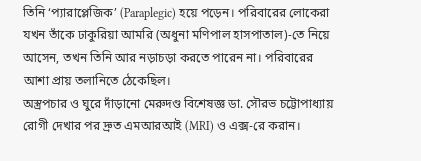তিনি ‘প্যারাপ্লেজিক’ (Paraplegic) হয়ে পড়েন। পরিবারের লোকেরা যখন তাঁকে ঢাকুরিয়া আমরি (অধুনা মণিপাল হাসপাতাল)-তে নিয়ে আসেন, তখন তিনি আর নড়াচড়া করতে পারেন না। পরিবারের আশা প্রায় তলানিতে ঠেকেছিল।
অস্ত্রপচার ও ঘুরে দাঁড়ানো মেরুদণ্ড বিশেষজ্ঞ ডা. সৌরভ চট্টোপাধ্যায় রোগী দেখার পর দ্রুত এমআরআই (MRI) ও এক্স-রে করান।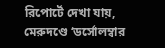রিপোর্টে দেখা যায়, মেরুদণ্ডে ‘ডর্সোলম্বার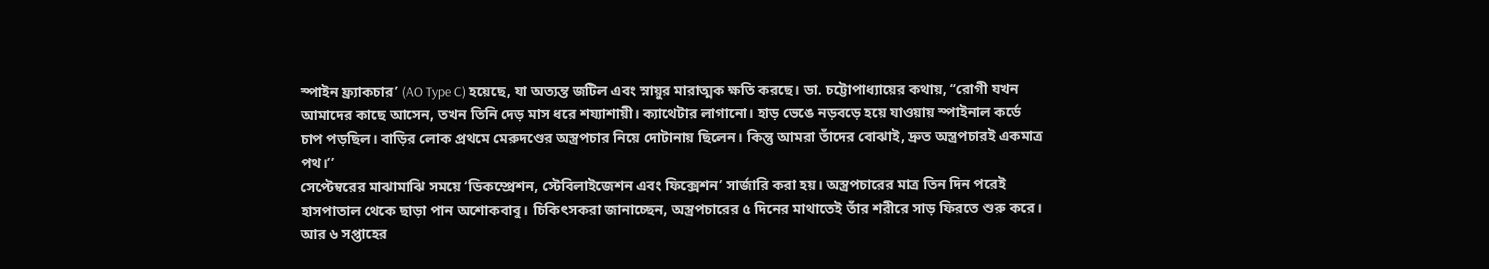স্পাইন ফ্র্যাকচার’ (AO Type C) হয়েছে, যা অত্যন্ত জটিল এবং স্নায়ুর মারাত্মক ক্ষতি করছে। ডা. চট্টোপাধ্যায়ের কথায়, ‘‘রোগী যখন আমাদের কাছে আসেন, তখন তিনি দেড় মাস ধরে শয্যাশায়ী। ক্যাথেটার লাগানো। হাড় ভেঙে নড়বড়ে হয়ে যাওয়ায় স্পাইনাল কর্ডে চাপ পড়ছিল। বাড়ির লোক প্রথমে মেরুদণ্ডের অস্ত্রপচার নিয়ে দোটানায় ছিলেন। কিন্তু আমরা তাঁদের বোঝাই, দ্রুত অস্ত্রপচারই একমাত্র পথ।’’
সেপ্টেম্বরের মাঝামাঝি সময়ে ‘ডিকম্প্রেশন, স্টেবিলাইজেশন এবং ফিক্সেশন’ সার্জারি করা হয়। অস্ত্রপচারের মাত্র তিন দিন পরেই হাসপাতাল থেকে ছাড়া পান অশোকবাবু। চিকিৎসকরা জানাচ্ছেন, অস্ত্রপচারের ৫ দিনের মাথাতেই তাঁর শরীরে সাড় ফিরতে শুরু করে। আর ৬ সপ্তাহের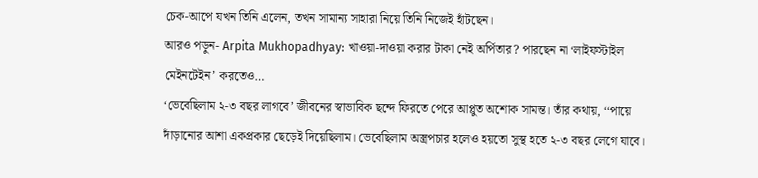চেক-আপে যখন তিনি এলেন, তখন সামান্য সাহারা নিয়ে তিনি নিজেই হাঁটছেন।
আরও পড়ুন- Arpita Mukhopadhyay: খাওয়া-দাওয়া করার টাকা নেই অর্পিতার? পারছেন না ‘লাইফস্টাইল মেইনটেইন’ করতেও…
‘ভেবেছিলাম ২-৩ বছর লাগবে’ জীবনের স্বাভাবিক ছন্দে ফিরতে পেরে আপ্লুত অশোক সামন্ত। তাঁর কথায়, ‘‘পায়ে দাঁড়ানোর আশা একপ্রকার ছেড়েই দিয়েছিলাম। ভেবেছিলাম অস্ত্রপচার হলেও হয়তো সুস্থ হতে ২-৩ বছর লেগে যাবে।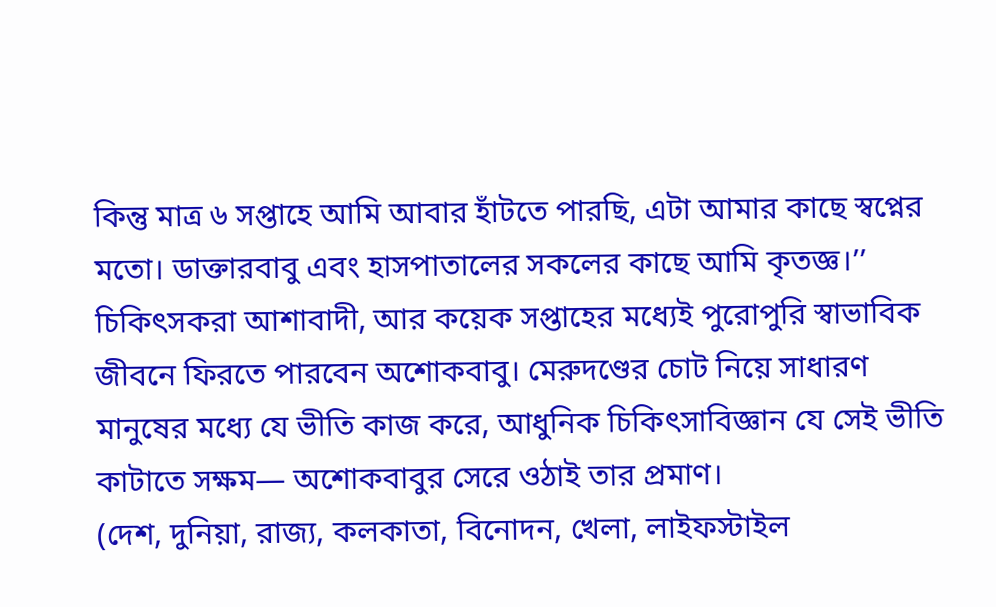কিন্তু মাত্র ৬ সপ্তাহে আমি আবার হাঁটতে পারছি, এটা আমার কাছে স্বপ্নের মতো। ডাক্তারবাবু এবং হাসপাতালের সকলের কাছে আমি কৃতজ্ঞ।’’
চিকিৎসকরা আশাবাদী, আর কয়েক সপ্তাহের মধ্যেই পুরোপুরি স্বাভাবিক জীবনে ফিরতে পারবেন অশোকবাবু। মেরুদণ্ডের চোট নিয়ে সাধারণ মানুষের মধ্যে যে ভীতি কাজ করে, আধুনিক চিকিৎসাবিজ্ঞান যে সেই ভীতি কাটাতে সক্ষম— অশোকবাবুর সেরে ওঠাই তার প্রমাণ।
(দেশ, দুনিয়া, রাজ্য, কলকাতা, বিনোদন, খেলা, লাইফস্টাইল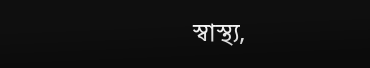স্বাস্থ্য,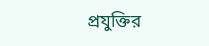প্রযুক্তির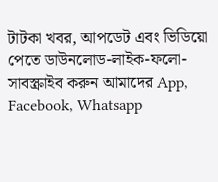টাটকা খবর, আপডেট এবং ভিডিয়ো পেতে ডাউনলোড-লাইক-ফলো-সাবস্ক্রাইব করুন আমাদের App, Facebook, Whatsapp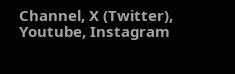Channel, X (Twitter), Youtube, Instagram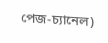পেজ-চ্যানেল)